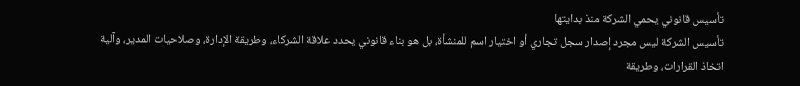تأسيس قانوني يحمي الشركة منذ بدايتها
تأسيس الشركة ليس مجرد إصدار سجل تجاري أو اختيار اسم للمنشأة، بل هو بناء قانوني يحدد علاقة الشركاء، وطريقة الإدارة، وصلاحيات المدير، وآلية اتخاذ القرارات، وطريقة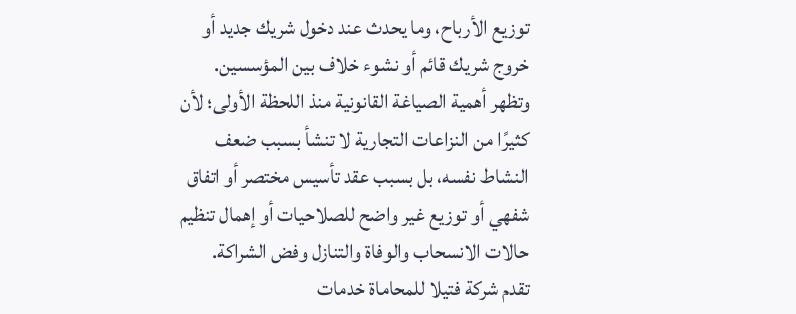توزيع الأرباح، وما يحدث عند دخول شريك جديد أو خروج شريك قائم أو نشوء خلاف بين المؤسسين.
وتظهر أهمية الصياغة القانونية منذ اللحظة الأولى؛ لأن كثيرًا من النزاعات التجارية لا تنشأ بسبب ضعف النشاط نفسه، بل بسبب عقد تأسيس مختصر أو اتفاق شفهي أو توزيع غير واضح للصلاحيات أو إهمال تنظيم حالات الانسحاب والوفاة والتنازل وفض الشراكة.
تقدم شركة فتيلا للمحاماة خدمات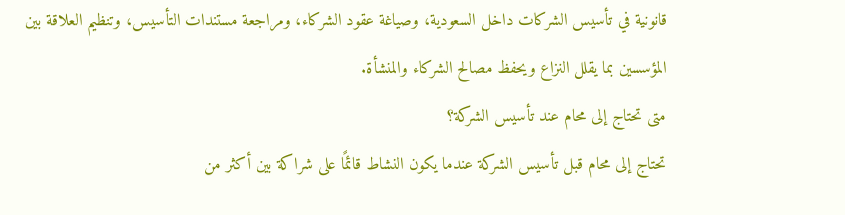قانونية في تأسيس الشركات داخل السعودية، وصياغة عقود الشركاء، ومراجعة مستندات التأسيس، وتنظيم العلاقة بين المؤسسين بما يقلل النزاع ويحفظ مصالح الشركاء والمنشأة.
متى تحتاج إلى محام عند تأسيس الشركة؟
تحتاج إلى محام قبل تأسيس الشركة عندما يكون النشاط قائمًا على شراكة بين أكثر من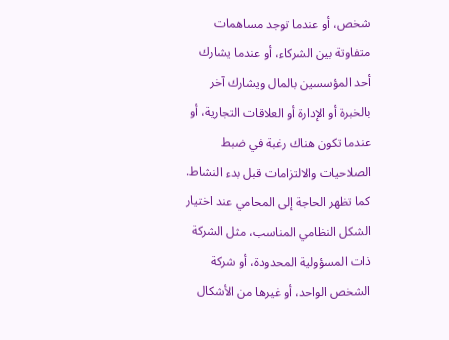شخص، أو عندما توجد مساهمات متفاوتة بين الشركاء، أو عندما يشارك أحد المؤسسين بالمال ويشارك آخر بالخبرة أو الإدارة أو العلاقات التجارية، أو عندما تكون هناك رغبة في ضبط الصلاحيات والالتزامات قبل بدء النشاط.
كما تظهر الحاجة إلى المحامي عند اختيار الشكل النظامي المناسب، مثل الشركة ذات المسؤولية المحدودة، أو شركة الشخص الواحد، أو غيرها من الأشكال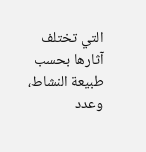التي تختلف آثارها بحسب طبيعة النشاط، وعدد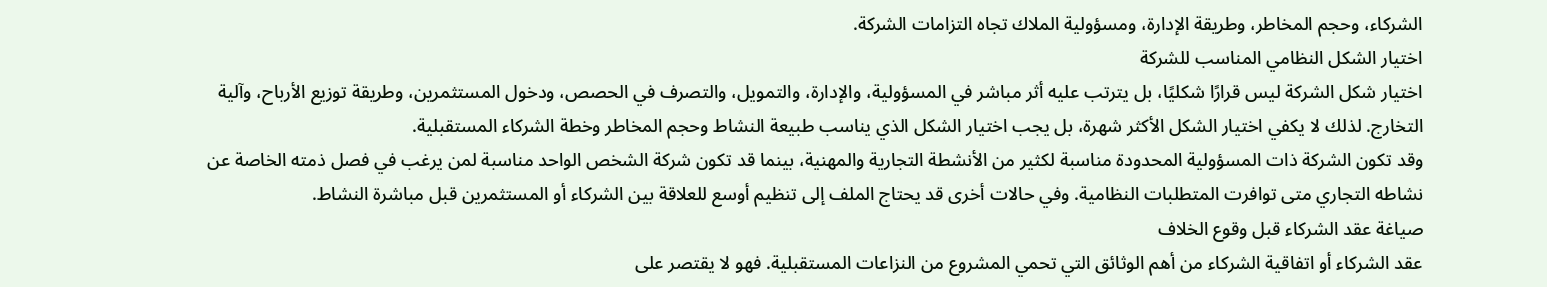الشركاء، وحجم المخاطر، وطريقة الإدارة، ومسؤولية الملاك تجاه التزامات الشركة.
اختيار الشكل النظامي المناسب للشركة
اختيار شكل الشركة ليس قرارًا شكليًا، بل يترتب عليه أثر مباشر في المسؤولية، والإدارة، والتمويل، والتصرف في الحصص، ودخول المستثمرين، وطريقة توزيع الأرباح، وآلية التخارج. لذلك لا يكفي اختيار الشكل الأكثر شهرة، بل يجب اختيار الشكل الذي يناسب طبيعة النشاط وحجم المخاطر وخطة الشركاء المستقبلية.
وقد تكون الشركة ذات المسؤولية المحدودة مناسبة لكثير من الأنشطة التجارية والمهنية، بينما قد تكون شركة الشخص الواحد مناسبة لمن يرغب في فصل ذمته الخاصة عن نشاطه التجاري متى توافرت المتطلبات النظامية. وفي حالات أخرى قد يحتاج الملف إلى تنظيم أوسع للعلاقة بين الشركاء أو المستثمرين قبل مباشرة النشاط.
صياغة عقد الشركاء قبل وقوع الخلاف
عقد الشركاء أو اتفاقية الشركاء من أهم الوثائق التي تحمي المشروع من النزاعات المستقبلية. فهو لا يقتصر على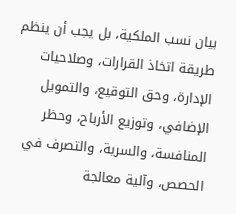بيان نسب الملكية، بل يجب أن ينظم طريقة اتخاذ القرارات، وصلاحيات الإدارة، وحق التوقيع، والتمويل الإضافي، وتوزيع الأرباح، وحظر المنافسة، والسرية، والتصرف في الحصص، وآلية معالجة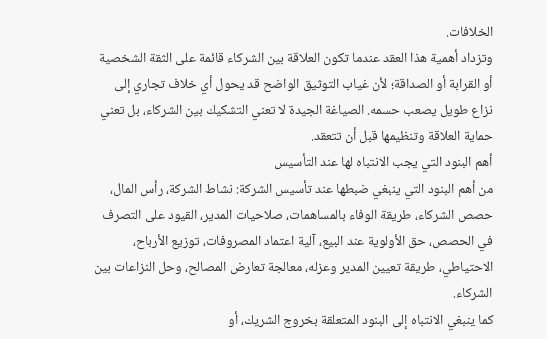الخلافات.
وتزداد أهمية هذا العقد عندما تكون العلاقة بين الشركاء قائمة على الثقة الشخصية أو القرابة أو الصداقة؛ لأن غياب التوثيق الواضح قد يحول أي خلاف تجاري إلى نزاع طويل يصعب حسمه. الصياغة الجيدة لا تعني التشكيك بين الشركاء، بل تعني حماية العلاقة وتنظيمها قبل أن تتعقد.
أهم البنود التي يجب الانتباه لها عند التأسيس
من أهم البنود التي ينبغي ضبطها عند تأسيس الشركة: نشاط الشركة، رأس المال، حصص الشركاء، طريقة الوفاء بالمساهمات، صلاحيات المدير، القيود على التصرف في الحصص، حق الأولوية عند البيع، آلية اعتماد المصروفات، توزيع الأرباح، الاحتياطي، طريقة تعيين المدير وعزله، معالجة تعارض المصالح، وحل النزاعات بين الشركاء.
كما ينبغي الانتباه إلى البنود المتعلقة بخروج الشريك، أو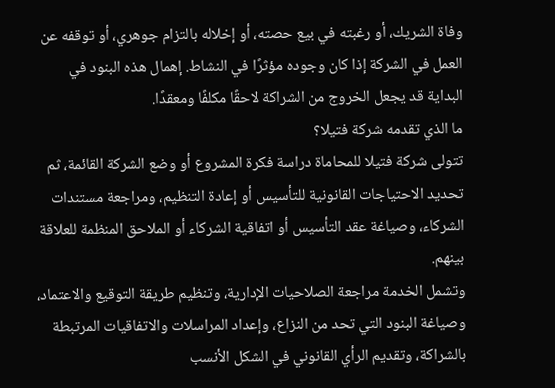وفاة الشريك، أو رغبته في بيع حصته، أو إخلاله بالتزام جوهري، أو توقفه عن العمل في الشركة إذا كان وجوده مؤثرًا في النشاط. إهمال هذه البنود في البداية قد يجعل الخروج من الشراكة لاحقًا مكلفًا ومعقدًا.
ما الذي تقدمه شركة فتيلا؟
تتولى شركة فتيلا للمحاماة دراسة فكرة المشروع أو وضع الشركة القائمة، ثم تحديد الاحتياجات القانونية للتأسيس أو إعادة التنظيم، ومراجعة مستندات الشركاء، وصياغة عقد التأسيس أو اتفاقية الشركاء أو الملاحق المنظمة للعلاقة بينهم.
وتشمل الخدمة مراجعة الصلاحيات الإدارية، وتنظيم طريقة التوقيع والاعتماد، وصياغة البنود التي تحد من النزاع، وإعداد المراسلات والاتفاقيات المرتبطة بالشراكة، وتقديم الرأي القانوني في الشكل الأنسب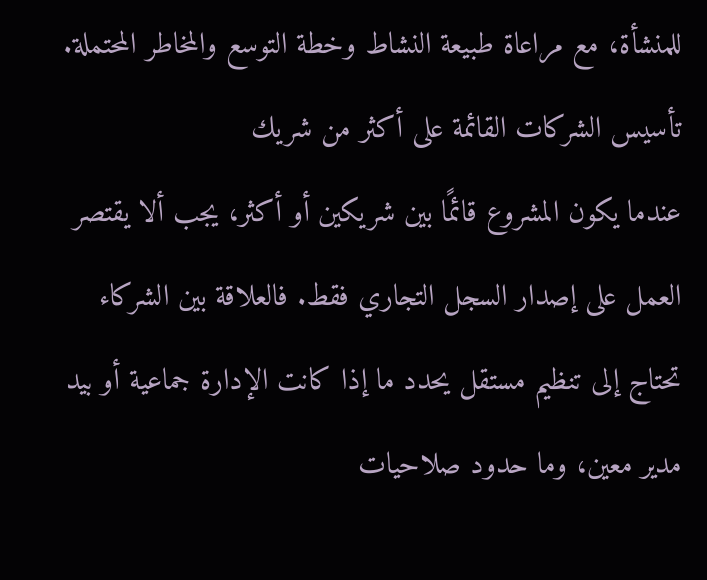للمنشأة، مع مراعاة طبيعة النشاط وخطة التوسع والمخاطر المحتملة.
تأسيس الشركات القائمة على أكثر من شريك
عندما يكون المشروع قائمًا بين شريكين أو أكثر، يجب ألا يقتصر العمل على إصدار السجل التجاري فقط. فالعلاقة بين الشركاء تحتاج إلى تنظيم مستقل يحدد ما إذا كانت الإدارة جماعية أو بيد مدير معين، وما حدود صلاحيات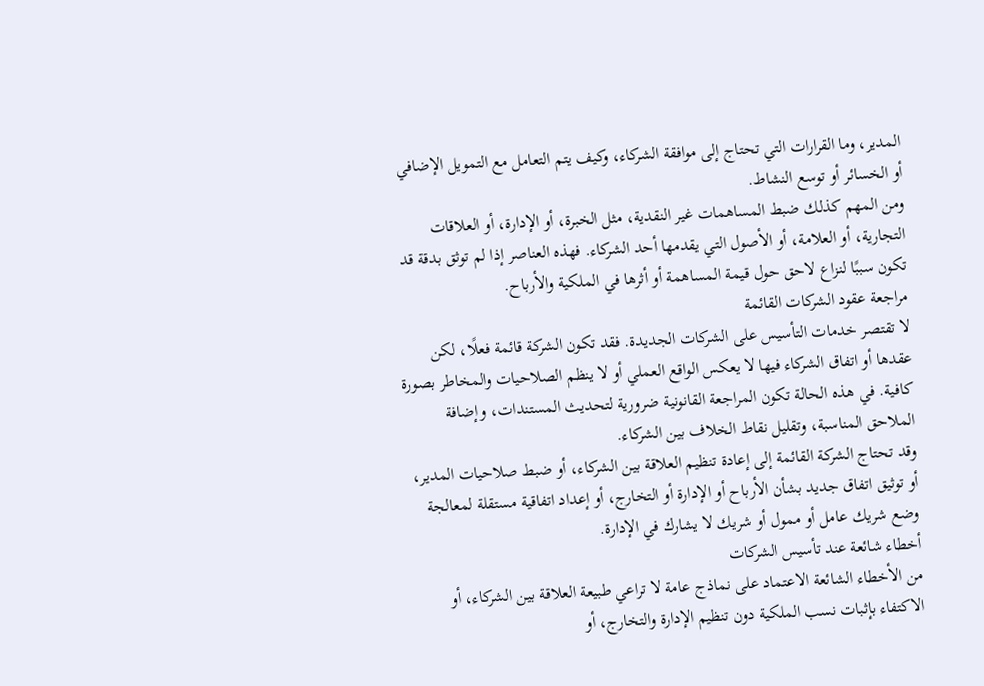المدير، وما القرارات التي تحتاج إلى موافقة الشركاء، وكيف يتم التعامل مع التمويل الإضافي أو الخسائر أو توسع النشاط.
ومن المهم كذلك ضبط المساهمات غير النقدية، مثل الخبرة، أو الإدارة، أو العلاقات التجارية، أو العلامة، أو الأصول التي يقدمها أحد الشركاء. فهذه العناصر إذا لم توثق بدقة قد تكون سببًا لنزاع لاحق حول قيمة المساهمة أو أثرها في الملكية والأرباح.
مراجعة عقود الشركات القائمة
لا تقتصر خدمات التأسيس على الشركات الجديدة. فقد تكون الشركة قائمة فعلًا، لكن عقدها أو اتفاق الشركاء فيها لا يعكس الواقع العملي أو لا ينظم الصلاحيات والمخاطر بصورة كافية. في هذه الحالة تكون المراجعة القانونية ضرورية لتحديث المستندات، وإضافة الملاحق المناسبة، وتقليل نقاط الخلاف بين الشركاء.
وقد تحتاج الشركة القائمة إلى إعادة تنظيم العلاقة بين الشركاء، أو ضبط صلاحيات المدير، أو توثيق اتفاق جديد بشأن الأرباح أو الإدارة أو التخارج، أو إعداد اتفاقية مستقلة لمعالجة وضع شريك عامل أو ممول أو شريك لا يشارك في الإدارة.
أخطاء شائعة عند تأسيس الشركات
من الأخطاء الشائعة الاعتماد على نماذج عامة لا تراعي طبيعة العلاقة بين الشركاء، أو الاكتفاء بإثبات نسب الملكية دون تنظيم الإدارة والتخارج، أو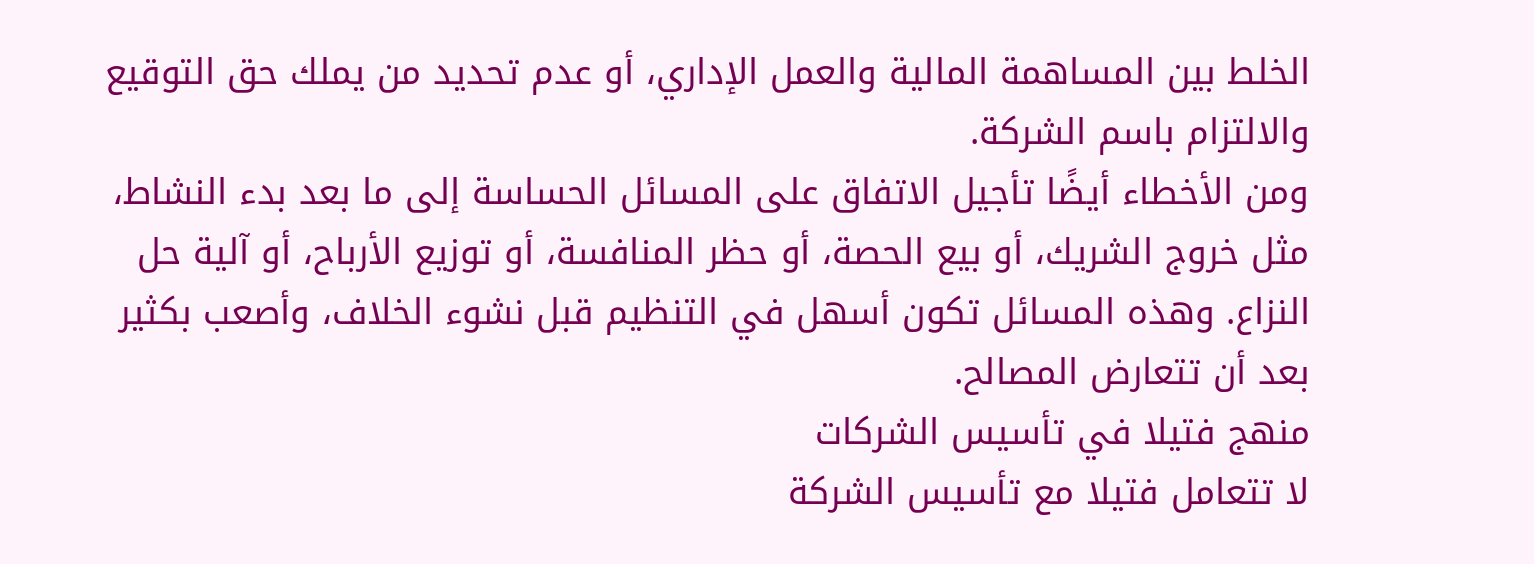الخلط بين المساهمة المالية والعمل الإداري، أو عدم تحديد من يملك حق التوقيع والالتزام باسم الشركة.
ومن الأخطاء أيضًا تأجيل الاتفاق على المسائل الحساسة إلى ما بعد بدء النشاط، مثل خروج الشريك، أو بيع الحصة، أو حظر المنافسة، أو توزيع الأرباح، أو آلية حل النزاع. وهذه المسائل تكون أسهل في التنظيم قبل نشوء الخلاف، وأصعب بكثير بعد أن تتعارض المصالح.
منهج فتيلا في تأسيس الشركات
لا تتعامل فتيلا مع تأسيس الشركة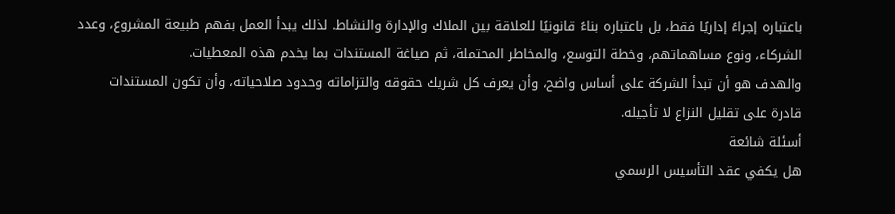باعتباره إجراءً إداريًا فقط، بل باعتباره بناءً قانونيًا للعلاقة بين الملاك والإدارة والنشاط. لذلك يبدأ العمل بفهم طبيعة المشروع، وعدد الشركاء، ونوع مساهماتهم، وخطة التوسع، والمخاطر المحتملة، ثم صياغة المستندات بما يخدم هذه المعطيات.
والهدف هو أن تبدأ الشركة على أساس واضح، وأن يعرف كل شريك حقوقه والتزاماته وحدود صلاحياته، وأن تكون المستندات قادرة على تقليل النزاع لا تأجيله.
أسئلة شائعة
هل يكفي عقد التأسيس الرسمي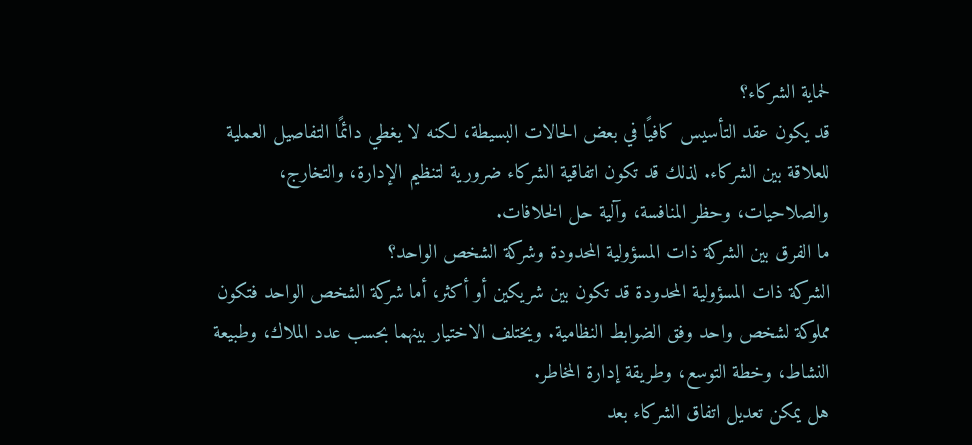لحماية الشركاء؟
قد يكون عقد التأسيس كافيًا في بعض الحالات البسيطة، لكنه لا يغطي دائمًا التفاصيل العملية للعلاقة بين الشركاء. لذلك قد تكون اتفاقية الشركاء ضرورية لتنظيم الإدارة، والتخارج، والصلاحيات، وحظر المنافسة، وآلية حل الخلافات.
ما الفرق بين الشركة ذات المسؤولية المحدودة وشركة الشخص الواحد؟
الشركة ذات المسؤولية المحدودة قد تكون بين شريكين أو أكثر، أما شركة الشخص الواحد فتكون مملوكة لشخص واحد وفق الضوابط النظامية. ويختلف الاختيار بينهما بحسب عدد الملاك، وطبيعة النشاط، وخطة التوسع، وطريقة إدارة المخاطر.
هل يمكن تعديل اتفاق الشركاء بعد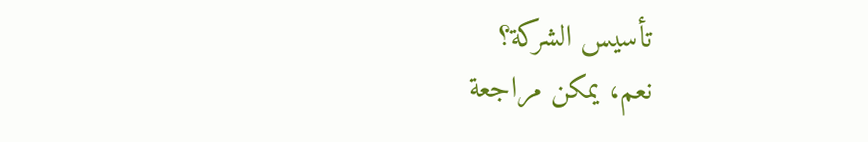تأسيس الشركة؟
نعم، يمكن مراجعة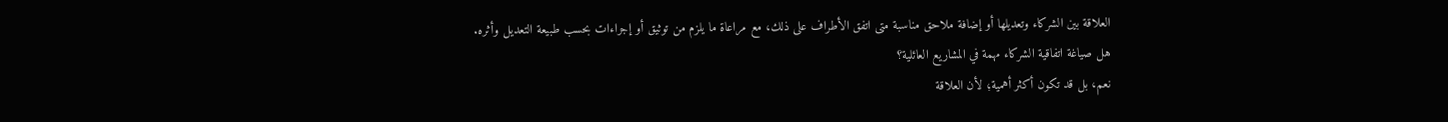العلاقة بين الشركاء وتعديلها أو إضافة ملاحق مناسبة متى اتفق الأطراف على ذلك، مع مراعاة ما يلزم من توثيق أو إجراءات بحسب طبيعة التعديل وأثره.
هل صياغة اتفاقية الشركاء مهمة في المشاريع العائلية؟
نعم، بل قد تكون أكثر أهمية؛ لأن العلاقة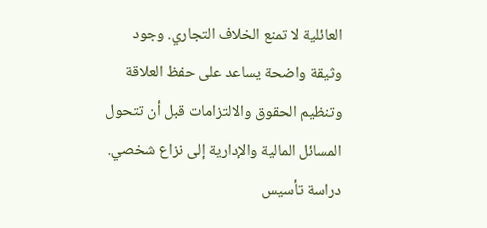العائلية لا تمنع الخلاف التجاري. وجود وثيقة واضحة يساعد على حفظ العلاقة وتنظيم الحقوق والالتزامات قبل أن تتحول المسائل المالية والإدارية إلى نزاع شخصي.
دراسة تأسيس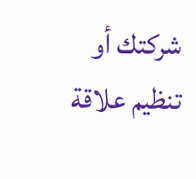شركتك أو تنظيم علاقة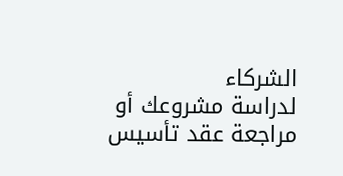الشركاء
لدراسة مشروعك أو مراجعة عقد تأسيس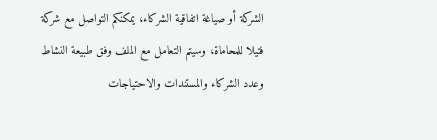الشركة أو صياغة اتفاقية الشركاء، يمكنكم التواصل مع شركة فتيلا للمحاماة، وسيتم التعامل مع الملف وفق طبيعة النشاط وعدد الشركاء والمستندات والاحتياجات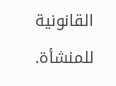القانونية للمنشأة.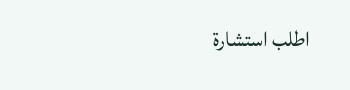اطلب استشارة